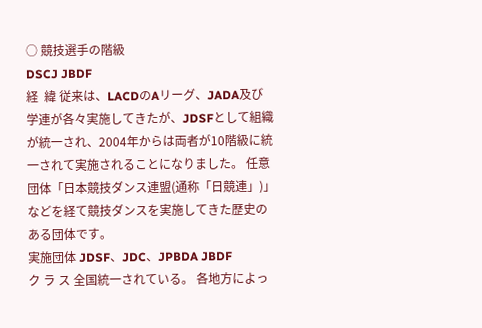○ 競技選手の階級
DSCJ JBDF
経  緯 従来は、LACDのAリーグ、JADA及び学連が各々実施してきたが、JDSFとして組織が統一され、2004年からは両者が10階級に統一されて実施されることになりました。 任意団体「日本競技ダンス連盟(通称「日競連」)」などを経て競技ダンスを実施してきた歴史のある団体です。
実施団体 JDSF、JDC、JPBDA JBDF
ク ラ ス 全国統一されている。 各地方によっ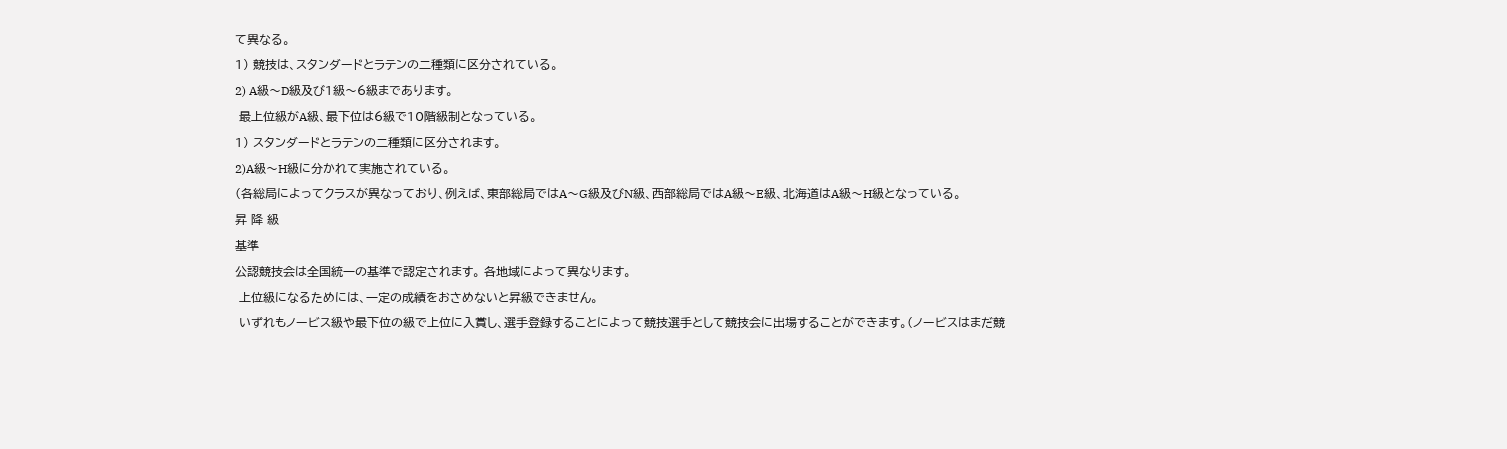て異なる。
1) 競技は、スタンダードとラテンの二種類に区分されている。
2) A級〜D級及び1級〜6級まであります。
 最上位級がA級、最下位は6級で10階級制となっている。
1) スタンダードとラテンの二種類に区分されます。
2)A級〜H級に分かれて実施されている。
(各総局によってクラスが異なっており、例えば、東部総局ではA〜G級及びN級、西部総局ではA級〜E級、北海道はA級〜H級となっている。
昇 降 級
基準
公認競技会は全国統一の基準で認定されます。 各地域によって異なります。
 上位級になるためには、一定の成績をおさめないと昇級できません。
 いずれもノービス級や最下位の級で上位に入賞し、選手登録することによって競技選手として競技会に出場することができます。(ノービスはまだ競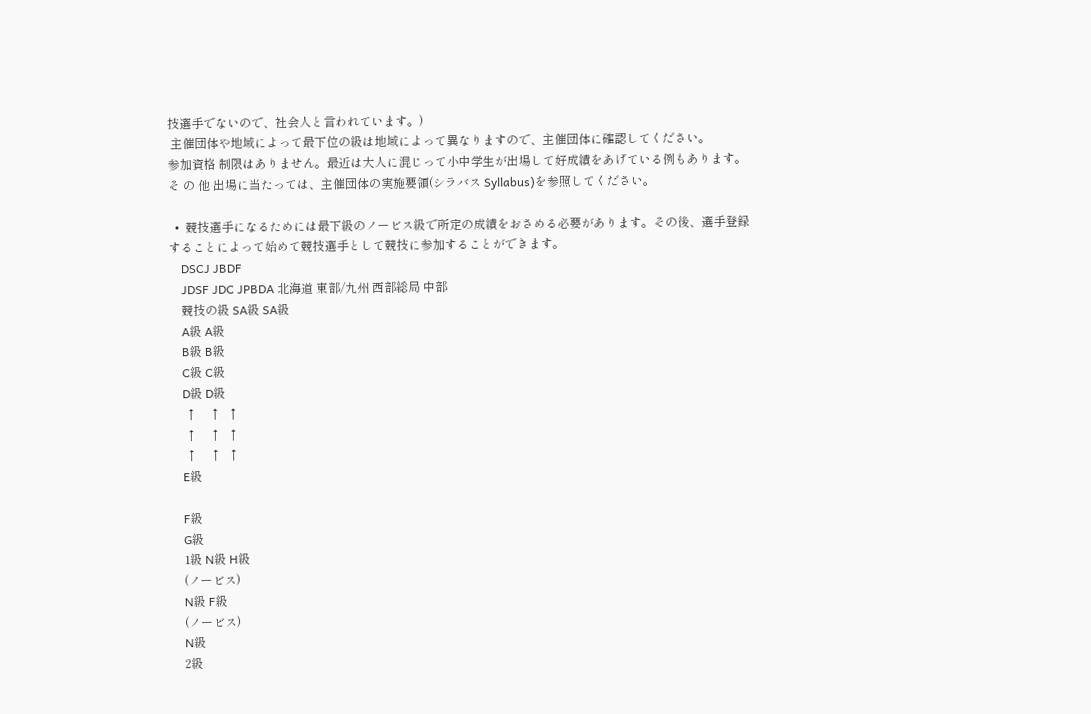技選手でないので、社会人と言われています。)
 主催団体や地域によって最下位の級は地域によって異なりますので、主催団体に確認してください。
参加資格 制限はありません。最近は大人に混じって小中学生が出場して好成績をあげている例もあります。
そ の 他 出場に当たっては、主催団体の実施要領(シラバス Syllabus)を参照してください。

  •  競技選手になるためには最下級のノービス級で所定の成績をおさめる必要があります。その後、選手登録することによって始めて競技選手として競技に参加することができます。
    DSCJ JBDF
    JDSF JDC JPBDA 北海道 東部/九州 西部総局 中部
    競技の級 SA級 SA級
    A級 A級
    B級 B級
    C級 C級
    D級 D級
     ↑    ↑  ↑
     ↑    ↑  ↑
     ↑    ↑  ↑
    E級

    F級
    G級
    1級 N級 H級
    (ノービス)
    N級 F級
    (ノービス)
    N級
    2級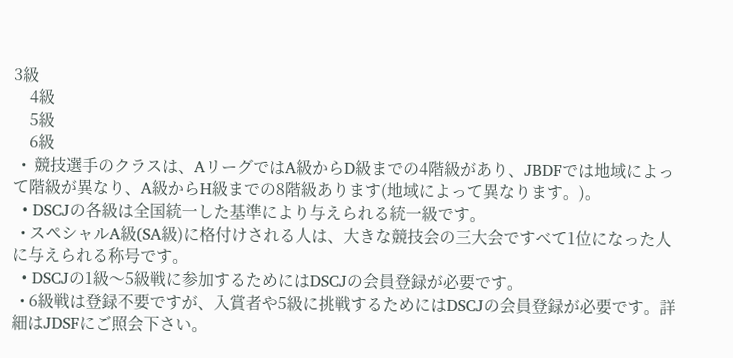3級
    4級
    5級
    6級
  •  競技選手のクラスは、AリーグではA級からD級までの4階級があり、JBDFでは地域によって階級が異なり、A級からH級までの8階級あります(地域によって異なります。)。
  • DSCJの各級は全国統一した基準により与えられる統一級です。
  • スペシャルA級(SA級)に格付けされる人は、大きな競技会の三大会ですべて1位になった人に与えられる称号です。
  • DSCJの1級〜5級戦に参加するためにはDSCJの会員登録が必要です。
  • 6級戦は登録不要ですが、入賞者や5級に挑戦するためにはDSCJの会員登録が必要です。詳細はJDSFにご照会下さい。